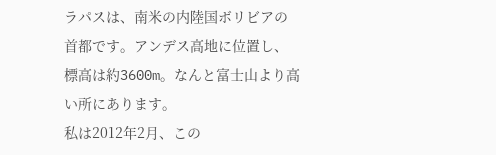ラパスは、南米の内陸国ボリビアの首都です。アンデス高地に位置し、標高は約3600m。なんと富士山より高い所にあります。
私は2012年2月、この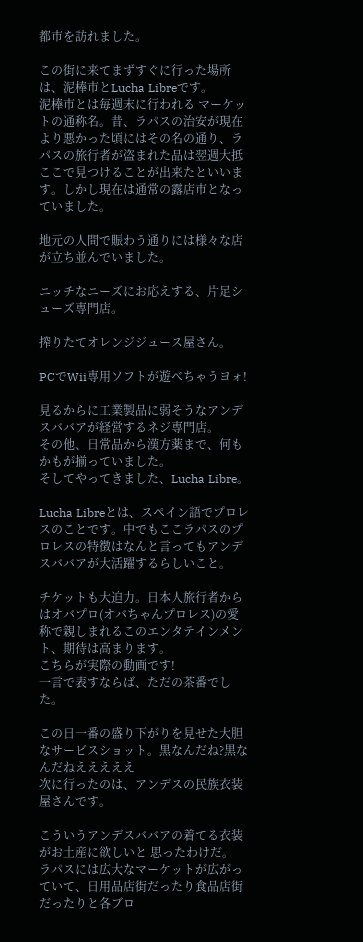都市を訪れました。

この街に来てまずすぐに行った場所は、泥棒市とLucha Libreです。
泥棒市とは毎週末に行われる マーケットの通称名。昔、ラパスの治安が現在より悪かった頃にはその名の通り、ラパスの旅行者が盗まれた品は翌週大抵ここで見つけることが出来たといいます。しかし現在は通常の露店市となっていました。

地元の人間で賑わう通りには様々な店が立ち並んでいました。

ニッチなニーズにお応えする、片足シューズ専門店。

搾りたてオレンジジュース屋さん。

PCでWii専用ソフトが遊べちゃうヨォ!

見るからに工業製品に弱そうなアンデスババアが経営するネジ専門店。
その他、日常品から漢方薬まで、何もかもが揃っていました。
そしてやってきました、Lucha Libre。

Lucha Libreとは、スペイン語でプロレスのことです。中でもここラパスのプロレスの特徴はなんと言ってもアンデスババアが大活躍するらしいこと。

チケットも大迫力。日本人旅行者からはオバプロ(オバちゃんプロレス)の愛称で親しまれるこのエンタテインメント、期待は高まります。
こちらが実際の動画です!
一言で表すならば、ただの茶番でした。

この日一番の盛り下がりを見せた大胆なサービスショット。黒なんだね?黒なんだねえええええ
次に行ったのは、アンデスの民族衣装屋さんです。

こういうアンデスババアの着てる衣装がお土産に欲しいと 思ったわけだ。
ラパスには広大なマーケットが広がっていて、日用品店街だったり食品店街だったりと各ブロ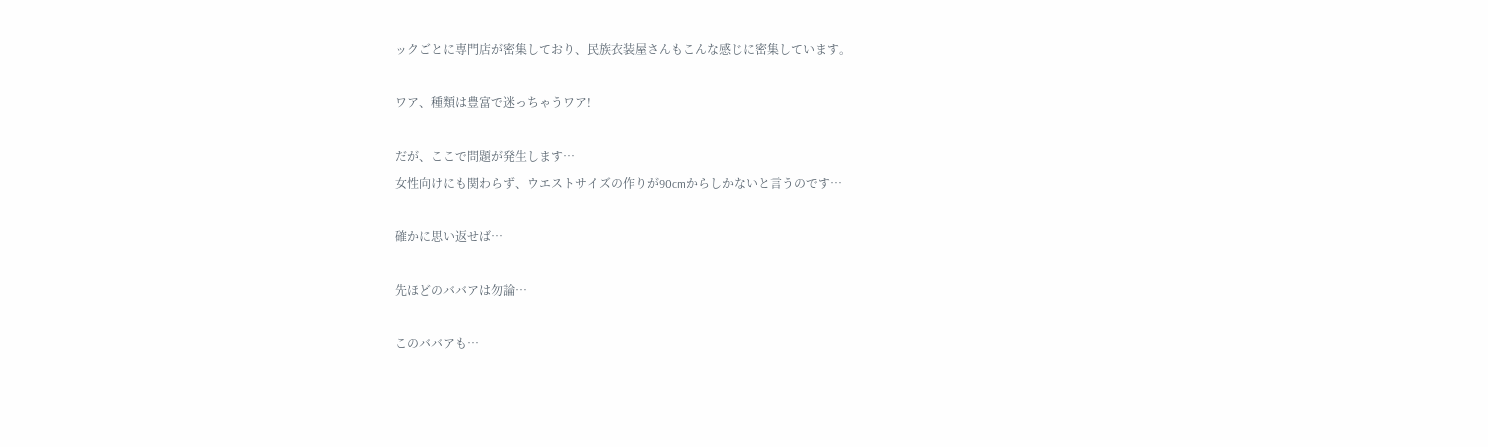ックごとに専門店が密集しており、民族衣装屋さんもこんな感じに密集しています。

ワア、種類は豊富で迷っちゃうワア!

だが、ここで問題が発生します…
女性向けにも関わらず、ウエストサイズの作りが90cmからしかないと言うのです…

確かに思い返せば…

先ほどのババアは勿論…

このババアも…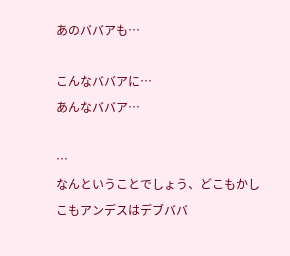あのババアも…

こんなババアに…
あんなババア…

…
なんということでしょう、どこもかしこもアンデスはデブババ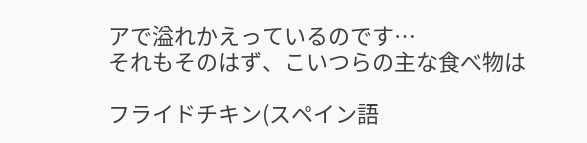アで溢れかえっているのです…
それもそのはず、こいつらの主な食べ物は

フライドチキン(スペイン語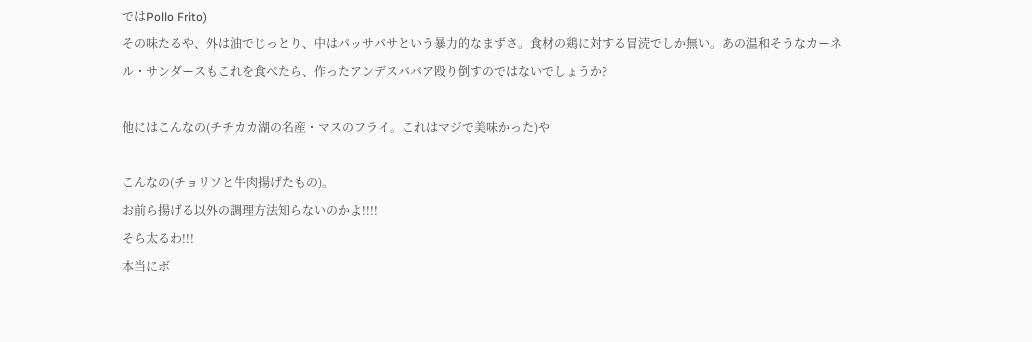ではPollo Frito)
その味たるや、外は油でじっとり、中はパッサパサという暴力的なまずさ。食材の鶏に対する冒涜でしか無い。あの温和そうなカーネル・サンダースもこれを食べたら、作ったアンデスババア殴り倒すのではないでしょうか?

他にはこんなの(チチカカ湖の名産・マスのフライ。これはマジで美味かった)や

こんなの(チョリソと牛肉揚げたもの)。
お前ら揚げる以外の調理方法知らないのかよ!!!!
そら太るわ!!!
本当にボ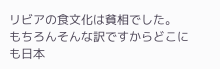リビアの食文化は貧相でした。
もちろんそんな訳ですからどこにも日本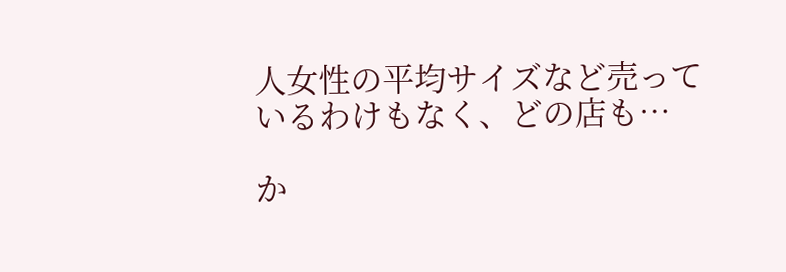人女性の平均サイズなど売っているわけもなく、どの店も…

か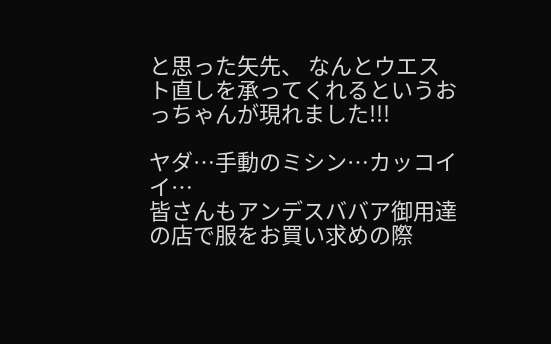と思った矢先、 なんとウエスト直しを承ってくれるというおっちゃんが現れました!!!

ヤダ…手動のミシン…カッコイイ…
皆さんもアンデスババア御用達の店で服をお買い求めの際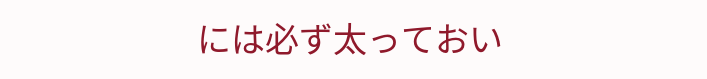には必ず太っておい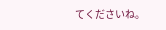てくださいね。